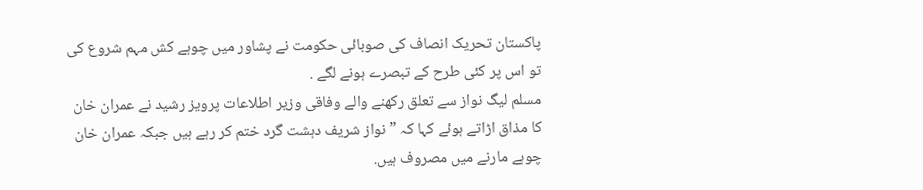پاکستان تحریک انصاف کی صوبائی حکومت نے پشاور میں چوہے کش مہم شروع کی تو اس پر کئی طرح کے تبصرے ہونے لگے .
مسلم لیگ نواز سے تعلق رکھنے والے وفاقی وزیر اطلاعات پرویز رشید نے عمران خان کا مذاق اڑاتے ہوئے کہا کہ ” نواز شریف دہشت گرد ختم کر رہے ہیں جبکہ عمران خان چوہے مارنے میں مصروف ہیں.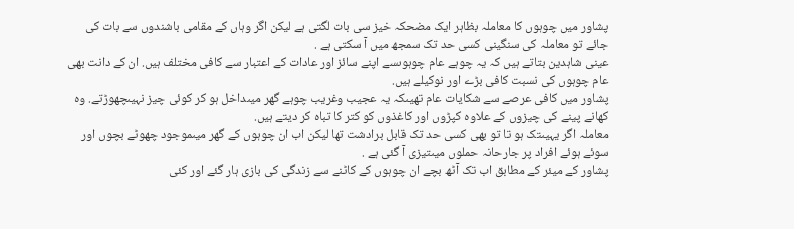پشاور میں چوہوں کا معاملہ بظاہر ایک مضحکہ خیز سی بات لگتی ہے لیکن اگر وہاں کے مقامی باشندوں سے بات کی جائے تو معاملہ کی سنگینی کسی حد تک سمجھ میں آ سکتی ہے .
عینی شاہدین بتاتے ہیں کہ یہ چوہے عام چوہوںسے اپنے سائز اور عادات کے اعتبار سے کافی مختلف ہیں. ان کے دانت بھی عام چوہوں کی نسبت کافی بڑے اور نوکیلے ہیں.
پشاور میں کافی عرصے سے شکایات عام تھیںکہ یہ عجیب وغریب چوہے گھر میںداخل ہو کر کوئی چیز نہیںچھوڑتے. وہ کھانے پینے کی چیزوں کے علاوہ کپڑوں اور کاغذوں کو کتر کا تباہ کر دیتے ہیں.
معاملہ اگر یہیںتک ہو تا تو بھی کسی حد تک قابل برادشت تھا لیکن اب ان چوہوں کے گھر میںموجود چھوٹے بچوں اور سوئے ہوئے افراد پر جارحانہ حملوں میںتیزی آ گئی ہے .
پشاور کے میئر کے مطابق اب تک آٹھ بچے ان چوہوں کے کاٹنے سے زندگی کی بازی ہار گئے اور کئی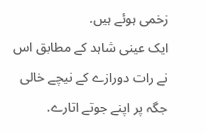زخمی ہوئے ہیں.
ایک عینی شاہد کے مطابق اس نے رات دورازے کے نیچے خالی جگہ پر اپنے جوتے اتارے.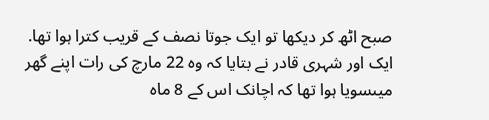صبح اٹھ کر دیکھا تو ایک جوتا نصف کے قریب کترا ہوا تھا.
ایک اور شہری قادر نے بتایا کہ وہ 22 مارچ کی رات اپنے گھر میںسویا ہوا تھا کہ اچانک اس کے 8 ماہ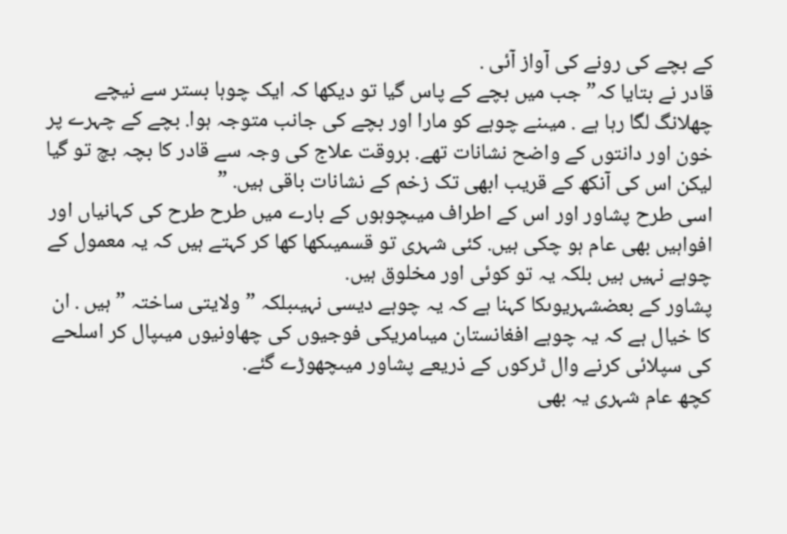کے بچے کی رونے کی آواز آئی .
قادر نے بتایا کہ” جب میں بچے کے پاس گیا تو دیکھا کہ ایک چوہا بستر سے نیچے چھلانگ لگا رہا ہے . میںنے چوہے کو مارا اور بچے کی جانب متوجہ ہوا. بچے کے چہرے پر خون اور دانتوں کے واضح نشانات تھے. بروقت علاج کی وجہ سے قادر کا بچہ بچ تو گیا لیکن اس کی آنکھ کے قریب ابھی تک زخم کے نشانات باقی ہیں. ”
اسی طرح پشاور اور اس کے اطراف میںچوہوں کے بارے میں طرح طرح کی کہانیاں اور افواہیں بھی عام ہو چکی ہیں. کئی شہری تو قسمیںکھا کھا کر کہتے ہیں کہ یہ معمول کے چوہے نہیں ہیں بلکہ یہ تو کوئی اور مخلوق ہیں.
پشاور کے بعضشہریوںکا کہنا ہے کہ یہ چوہے دیسی نہیںبلکہ ”ولایتی ساختہ ” ہیں . ان کا خیال ہے کہ یہ چوہے افغانستان میںامریکی فوجیوں کی چھاونیوں میںپال کر اسلحے کی سپلائی کرنے وال ٹرکوں کے ذریعے پشاور میںچھوڑے گئے.
کچھ عام شہری یہ بھی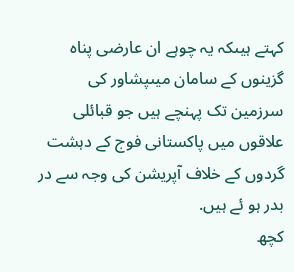کہتے ہیںکہ یہ چوہے ان عارضی پناہ گزینوں کے سامان میںپشاور کی سرزمین تک پہنچے ہیں جو قبائلی علاقوں میں پاکستانی فوج کے دہشت گردوں کے خلاف آپریشن کی وجہ سے در بدر ہو ئے ہیں.
کچھ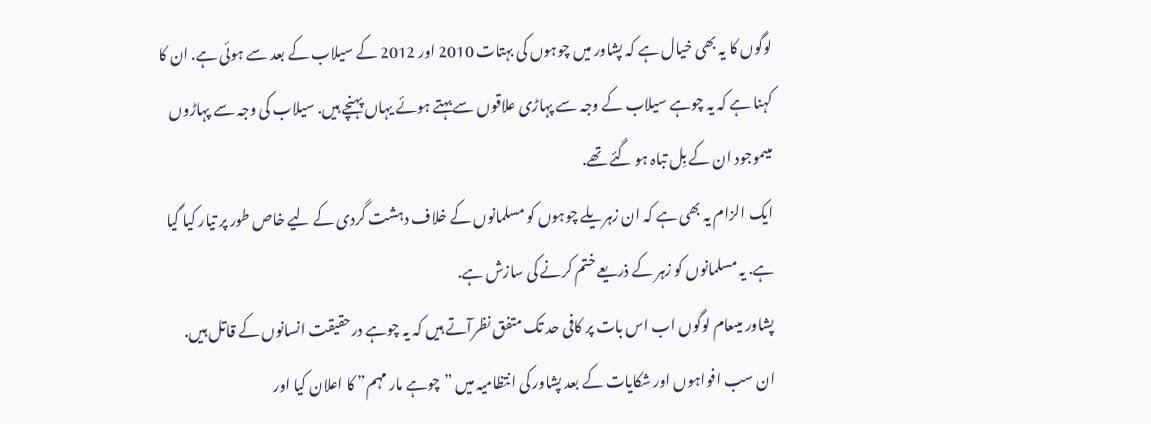لوگوں کا یہ بھی خیال ہے کہ پشاور میں چوہوں کی بہتات 2010 اور 2012 کے سیلاب کے بعد سے ہوئی ہے. ان کا کہنا ہے کہ یہ چوہے سیلاب کے وجہ سے پہاڑی علاقوں سے بہتے ہوئے یہاں پہنچے ہیں. سیلاب کی وجہ سے پہاڑوں میںموجود ان کے بِل تباہ ہو گئے تھے.
ایک الزام یہ بھی ہے کہ ان زہریلے چوہوں کو مسلمانوں کے خلاف دہشت گردی کے لیے خاص طور پر تیار کیا گیا ہے. یہ مسلمانوں کو زہر کے ذریعے ختم کرنے کی سازش ہے.
پشاور میںعام لوگوں اب اس بات پر کافی حد تک متفق نظرآتے ہیں کہ یہ چوہے درحقیقت انسانوں کے قاتل ہیں.
ان سب افواہوں اور شکایات کے بعد پشاور کی انتظامیہ میں ”چوہے مار مہم” کا اعلان کیا اور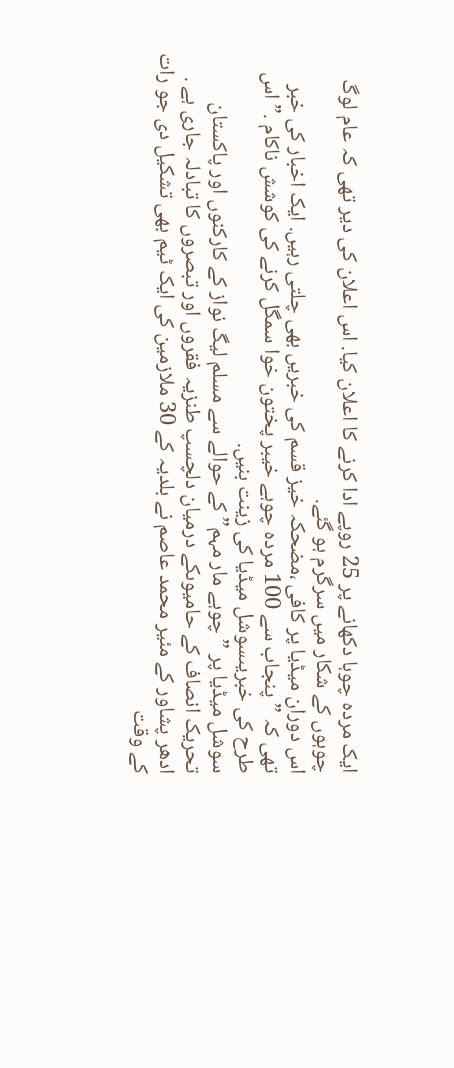ایک مردہ چوہا دکھانے پر 25 روپے ادا کرنے کا اعلان کیا. اس اعلان کی دیر تھی کہ عام لوگ چوہوں کے شکار میں سرگرم ہو گئے.
اس دوران میڈیا پر کافی ،مضحکہ خیز قسم کی خبریں بھی چلتی رہیں. ایک اخبار کی خبر تھی کہ ”پنجاب سے 100 مردہ چوہے خیبر پختون خوا سمگل کرنے کی کوشش ناکام .” اس طرح کی خبریںسوشل میڈیا کی زینت بنیں.
سوشل میڈیا پر ”چوہے مار مہم” کے حوالے سے مسلم لیگ نواز کے کارکنوں اور پاکستان تحریک انصاف کے حامیوںکے درمیان دلچسپ طنزیہ فقروں اور تبصروں کا تبادلہ جاری ہے .
ادھر پشاور کے مئیر محمد عاصم نے بلدیہ کے 30 ملازمین کی ایک ٹیم بھی تشکیل دی جو رات کے وقت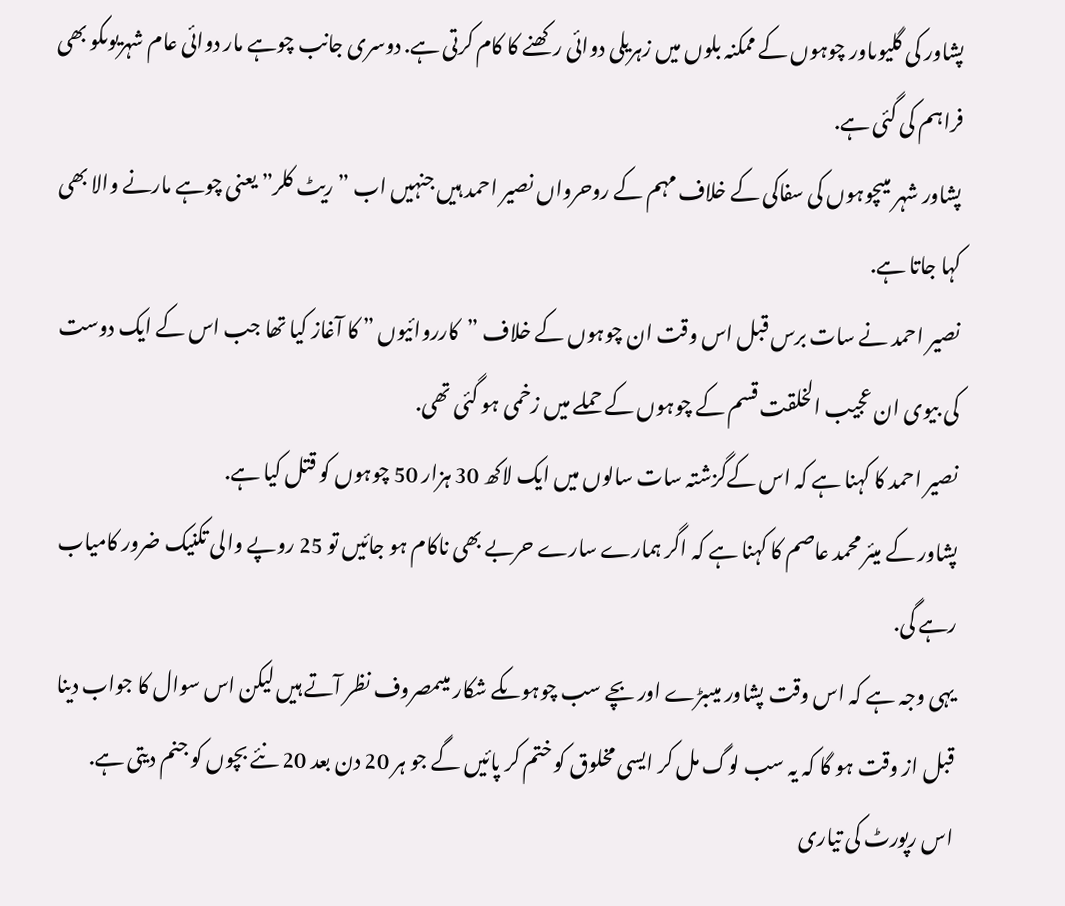پشاور کی گلیوںاور چوہوں کے ممکنہ بلوں میں زہریلی دوائی رکھنے کا کام کرتی ہے. دوسری جانب چوہے مار دوائی عام شہریوںکو بھی فراہم کی گئی ہے.
پشاور شہر میںچوہوں کی سفاکی کے خلاف مہم کے روحرواں نصیر احمد ہیں جنہیں اب ”ریٹ کلر” یعنی چوہے مارنے والا بھی کہا جاتا ہے.
نصیر احمد نے سات برس قبل اس وقت ان چوہوں کے خلاف ”کارروائیوں ” کا آغاز کیا تھا جب اس کے ایک دوست کی بیوی ان عجیب الخلقت قسم کے چوہوں کے حملے میں زخمی ہو گئی تھی.
نصیر احمد کا کہنا ہے کہ اس کےگزشتہ سات سالوں میں ایک لاکھ 30 ہزار 50 چوہوں کو قتل کیا ہے.
پشاور کے میئر محمد عاصم کا کہنا ہے کہ اگر ہمارے سارے حربے بھی ناکام ہو جائیں تو 25 روپے والی تکنیک ضرور کامیاب رہے گی.
یہی وجہ ہے کہ اس وقت پشاور میںبڑے اور بچے سب چوہوںکے شکار میںمصروف نظر آتے ہیں لیکن اس سوال کا جواب دینا قبل از وقت ہو گا کہ یہ سب لوگ مل کر ایسی مخلوق کو ختم کر پائیں گے جو ہر 20 دن بعد 20 نئے بچوں کو جنم دیتی ہے.
اس رپورٹ کی تیاری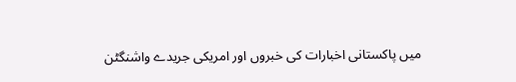میں پاکستانی اخبارات کی خبروں اور امریکی جریدے واشنگٹن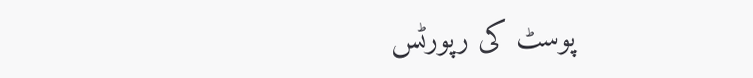پوسٹ کی رپورٹس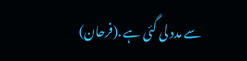سے مدد لی گئی ہے .(فرحان)